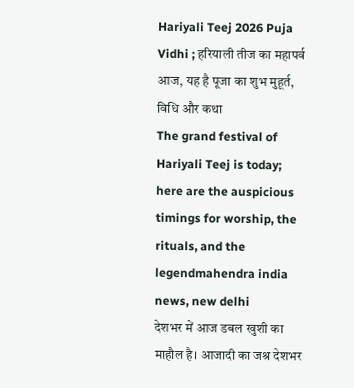Hariyali Teej 2026 Puja Vidhi ; हरियाली तीज का महापर्व आज, यह है पूजा का शुभ मुहूर्त, विधि और कथा
The grand festival of Hariyali Teej is today; here are the auspicious timings for worship, the rituals, and the legendmahendra india news, new delhi
देशभर में आज डबल खुशी का माहौल है। आजादी का जश्र देशभर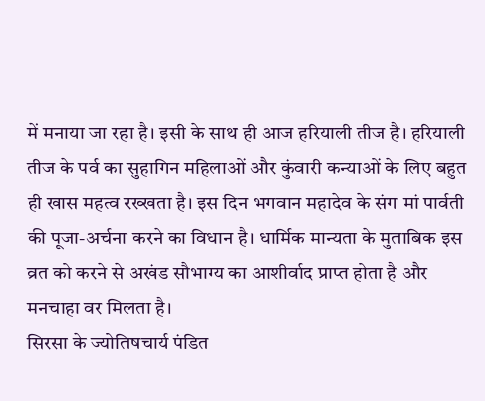में मनाया जा रहा है। इसी के साथ ही आज हरियाली तीज है। हरियाली तीज के पर्व का सुहागिन महिलाओं और कुंवारी कन्याओं के लिए बहुत ही खास महत्व रख्खता है। इस दिन भगवान महादेव के संग मां पार्वती की पूजा-अर्चना करने का विधान है। धार्मिक मान्यता के मुताबिक इस व्रत को करने से अखंड सौभाग्य का आशीर्वाद प्राप्त होता है और मनचाहा वर मिलता है।
सिरसा के ज्योतिषचार्य पंडित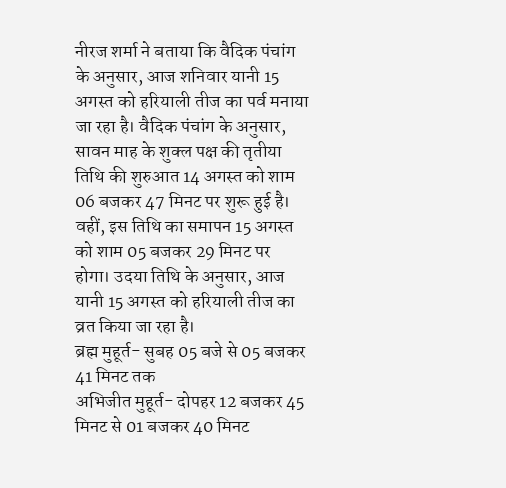नीरज शर्मा ने बताया कि वैदिक पंचांग के अनुसार, आज शनिवार यानी 15 अगस्त को हरियाली तीज का पर्व मनाया जा रहा है। वैदिक पंचांग के अनुसार, सावन माह के शुक्ल पक्ष की तृतीया तिथि की शुरुआत 14 अगस्त को शाम 06 बजकर 47 मिनट पर शुरू हुई है। वहीं, इस तिथि का समापन 15 अगस्त को शाम 05 बजकर 29 मिनट पर होगा। उदया तिथि के अनुसार, आज यानी 15 अगस्त को हरियाली तीज का व्रत किया जा रहा है।
ब्रह्म मुहूर्त- सुबह 05 बजे से 05 बजकर 41 मिनट तक
अभिजीत मुहूर्त- दोपहर 12 बजकर 45 मिनट से 01 बजकर 40 मिनट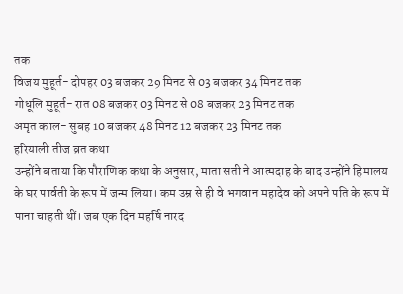तक
विजय मुहूर्त- दोपहर 03 बजकर 29 मिनट से 03 बजकर 34 मिनट तक
गोधूलि मुहूर्त- रात 08 बजकर 03 मिनट से 08 बजकर 23 मिनट तक
अमृत काल- सुबह 10 बजकर 48 मिनट 12 बजकर 23 मिनट तक
हरियाली तीज व्रत कथा
उन्होंने बताया कि पौराणिक कथा के अनुसार, माता सती ने आत्मदाह के बाद उन्होंने हिमालय के घर पार्वती के रूप में जन्म लिया। कम उम्र से ही वे भगवान महादेव को अपने पति के रूप में पाना चाहती थीं। जब एक दिन महर्षि नारद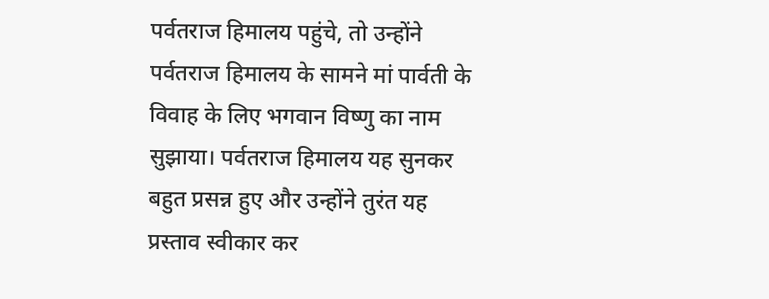पर्वतराज हिमालय पहुंचे, तो उन्होंने पर्वतराज हिमालय के सामने मां पार्वती के विवाह के लिए भगवान विष्णु का नाम सुझाया। पर्वतराज हिमालय यह सुनकर बहुत प्रसन्न हुए और उन्होंने तुरंत यह प्रस्ताव स्वीकार कर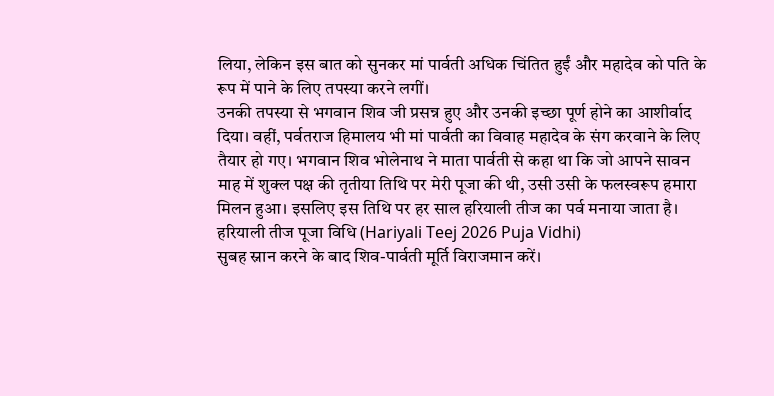लिया, लेकिन इस बात को सुनकर मां पार्वती अधिक चिंतित हुईं और महादेव को पति के रूप में पाने के लिए तपस्या करने लगीं।
उनकी तपस्या से भगवान शिव जी प्रसन्न हुए और उनकी इच्छा पूर्ण होने का आशीर्वाद दिया। वहीं, पर्वतराज हिमालय भी मां पार्वती का विवाह महादेव के संग करवाने के लिए तैयार हो गए। भगवान शिव भोलेनाथ ने माता पार्वती से कहा था कि जो आपने सावन माह में शुक्ल पक्ष की तृतीया तिथि पर मेरी पूजा की थी, उसी उसी के फलस्वरूप हमारा मिलन हुआ। इसलिए इस तिथि पर हर साल हरियाली तीज का पर्व मनाया जाता है।
हरियाली तीज पूजा विधि (Hariyali Teej 2026 Puja Vidhi)
सुबह स्नान करने के बाद शिव-पार्वती मूर्ति विराजमान करें।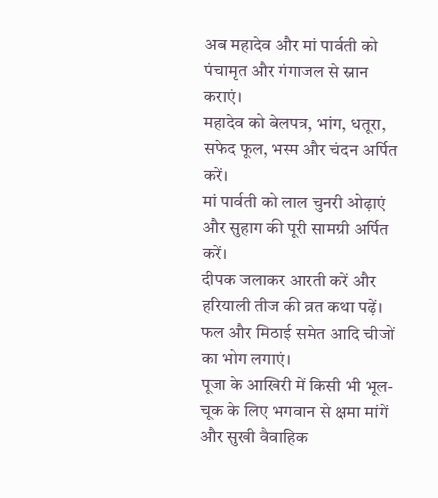अब महादेव और मां पार्वती को पंचामृत और गंगाजल से स्नान कराएं।
महादेव को बेलपत्र, भांग, धतूरा, सफेद फूल, भस्म और चंदन अर्पित करें।
मां पार्वती को लाल चुनरी ओढ़ाएं और सुहाग की पूरी सामग्री अर्पित करें।
दीपक जलाकर आरती करें और हरियाली तीज की व्रत कथा पढ़ें।
फल और मिठाई समेत आदि चीजों का भोग लगाएं।
पूजा के आखिरी में किसी भी भूल-चूक के लिए भगवान से क्षमा मांगें और सुखी वैवाहिक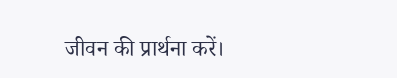जीवन की प्रार्थना करें।